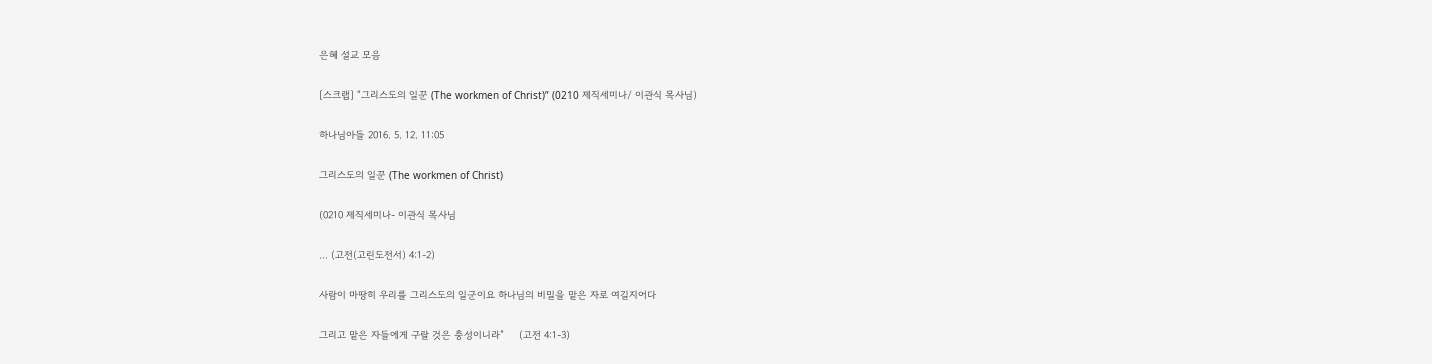은혜 설교 모음

[스크랩] “그리스도의 일꾼 (The workmen of Christ)” (0210 제직세미나/ 이관식 목사님)

하나님아들 2016. 5. 12. 11:05

그리스도의 일꾼 (The workmen of Christ)

(0210 제직세미나- 이관식 목사님

... (고전(고린도전서) 4:1-2)

사람이 마땅히 우리를 그리스도의 일군이요 하나님의 비밀을 맡은 자로 여길지어다

그리고 맡은 자들에게 구랄 것은 충성이니라”     (고전 4:1-3)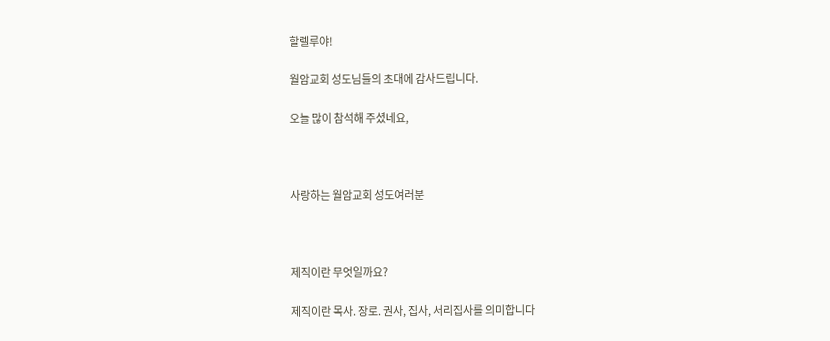할렐루야!

월암교회 성도님들의 초대에 감사드립니다.

오늘 많이 참석해 주셨네요,



사랑하는 월암교회 성도여러분



제직이란 무엇일까요?

제직이란 목사. 장로. 권사, 집사, 서리집사를 의미합니다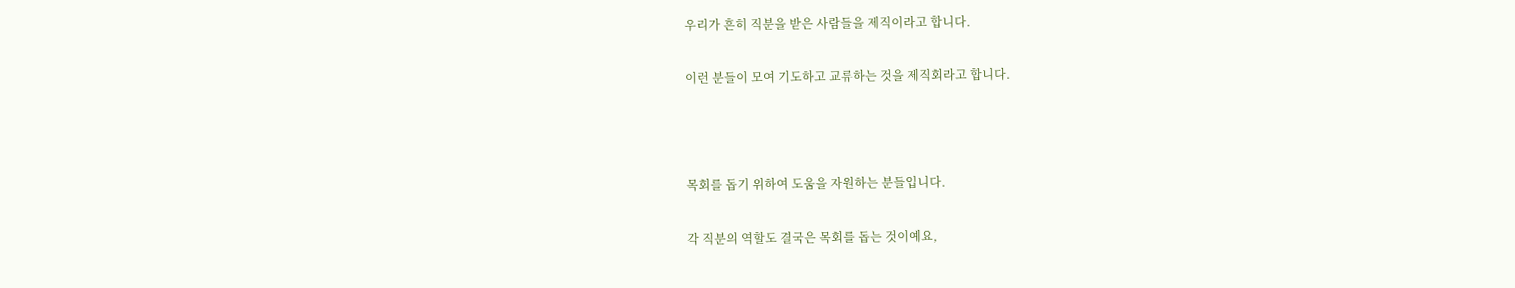우리가 흔히 직분을 받은 사람들을 제직이라고 합니다.

이런 분들이 모여 기도하고 교류하는 것을 제직회라고 합니다.



목회를 돕기 위하여 도움을 자원하는 분들입니다.

각 직분의 역할도 결국은 목회를 돕는 것이예요,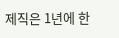제직은 1년에 한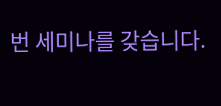번 세미나를 갖습니다.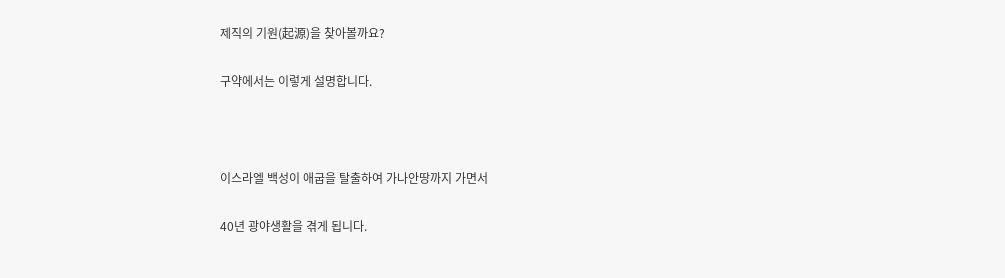제직의 기원(起源)을 찾아볼까요?

구약에서는 이렇게 설명합니다.



이스라엘 백성이 애굽을 탈출하여 가나안땅까지 가면서

40년 광야생활을 겪게 됩니다.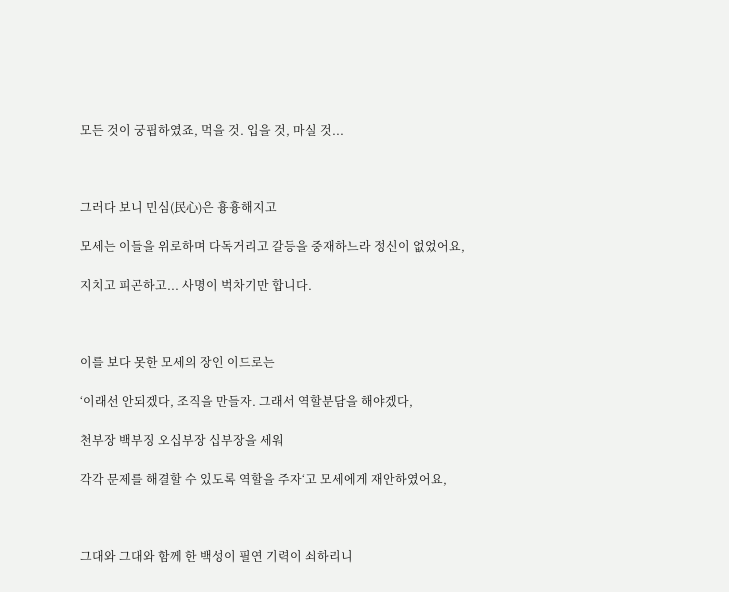모든 것이 궁핍하였죠, 먹을 것. 입을 것, 마실 것...



그러다 보니 민심(民心)은 흉흉해지고

모세는 이들을 위로하며 다독거리고 갈등을 중재하느라 정신이 없었어요,

지치고 피곤하고... 사명이 벅차기만 합니다.



이를 보다 못한 모세의 장인 이드로는

‘이래선 안되겠다, 조직을 만들자. 그래서 역할분담을 해야겠다,

천부장 백부징 오십부장 십부장을 세워

각각 문제를 해결할 수 있도록 역할을 주자‘고 모세에게 재안하였어요,



그대와 그대와 함께 한 백성이 필연 기력이 쇠하리니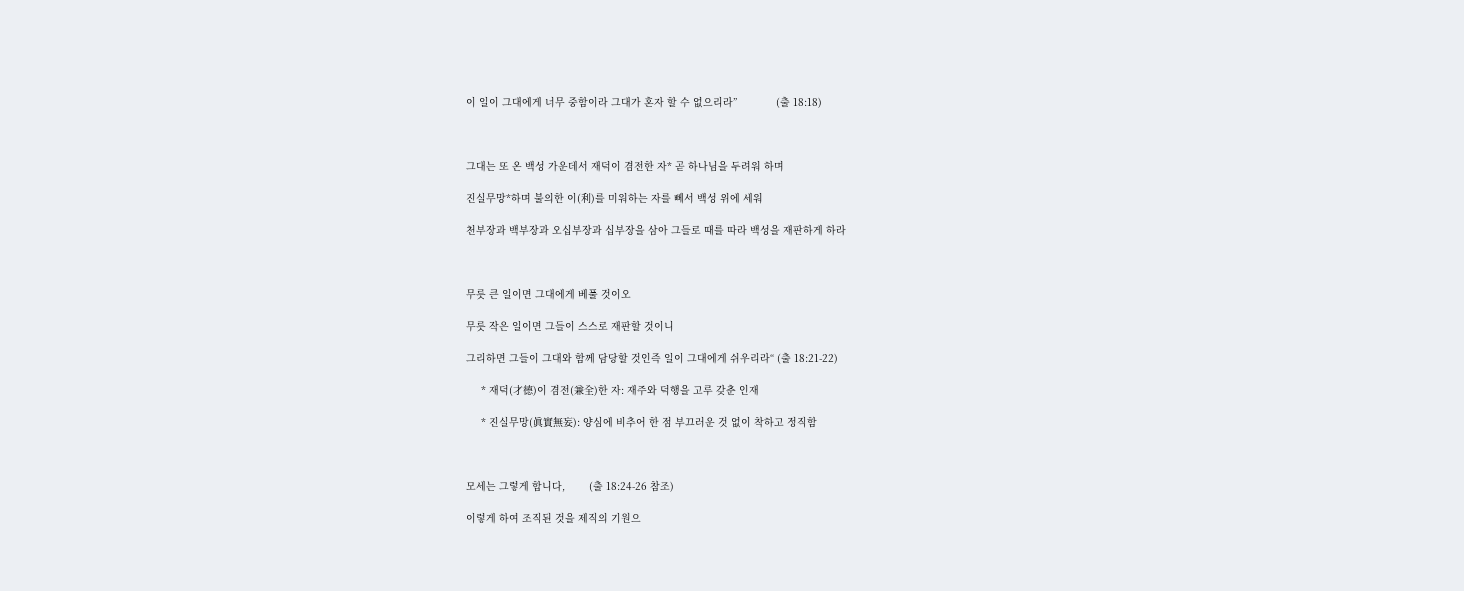이 일이 그대에게 너무 중함이라 그대가 혼자 할 수 없으리라”             (출 18:18)



그대는 또 온 백성 가운데서 재덕이 겸전한 자* 곧 하나님을 두려워 하며

진실무망*하며 불의한 이(利)를 미워하는 자를 뻬서 백성 위에 세워

천부장과 백부장과 오십부장과 십부장을 삼아 그들로 때를 따라 백성을 재판하게 하라



무릇 큰 일이면 그대에게 베풀 것이오

무릇 작은 일이면 그들이 스스로 재판할 것이니

그리하면 그들이 그대와 함께 담당할 것인즉 일이 그대에게 쉬우리라“ (출 18:21-22)

     * 재덕(才德)이 겸전(兼全)한 자: 재주와 덕행을 고루 갖춘 인재

     * 진실무망(眞實無妄): 양심에 비추어 한 점 부끄러운 것 없이 착하고 정직함



모세는 그렇게 합니다,        (출 18:24-26 참조)

이렇게 하여 조직된 것을 제직의 기원으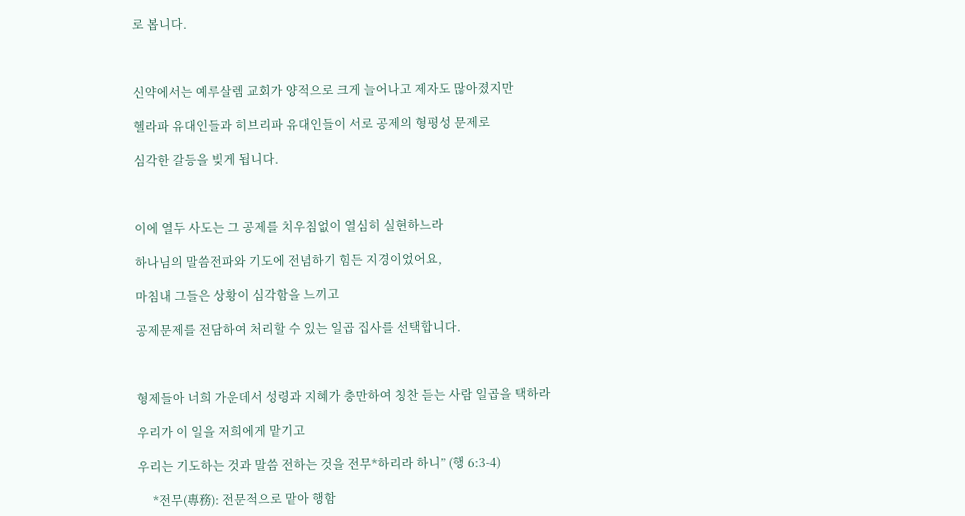로 봅니다.



신약에서는 예루살렘 교회가 양적으로 크게 늘어나고 제자도 많아졌지만

헬라파 유대인들과 히브리파 유대인들이 서로 공제의 형평성 문제로

심각한 갈등을 빚게 됩니다.



이에 열두 사도는 그 공제를 치우침없이 열심히 실현하느라

하나님의 말씀전파와 기도에 전념하기 힘든 지경이었어요,

마침내 그들은 상황이 심각함을 느끼고

공제문제를 전담하여 처리할 수 있는 일곱 집사를 선택합니다.



형제들아 너희 가운데서 성령과 지혜가 충만하여 칭찬 듣는 사람 일곱을 택하라

우리가 이 일을 저희에게 맡기고

우리는 기도하는 것과 말씀 전하는 것을 전무*하리라 하니” (행 6:3-4)

     *전무(專務): 전문적으로 맡아 행함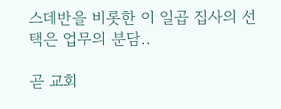스데반을 비롯한 이 일곱 집사의 선택은 업무의 분담..

곧 교회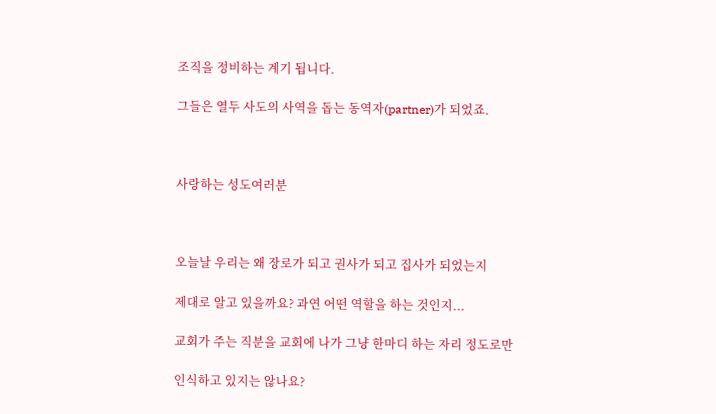조직을 정비하는 계기 됩니다.

그들은 열두 사도의 사역을 돕는 동역자(partner)가 되었죠.



사랑하는 성도여러분



오늘날 우리는 왜 장로가 되고 권사가 되고 집사가 되었는지

제대로 알고 있을까요? 과연 어떤 역할을 하는 것인지...

교회가 주는 직분을 교회에 나가 그냥 한마디 하는 자리 정도로만

인식하고 있지는 않나요?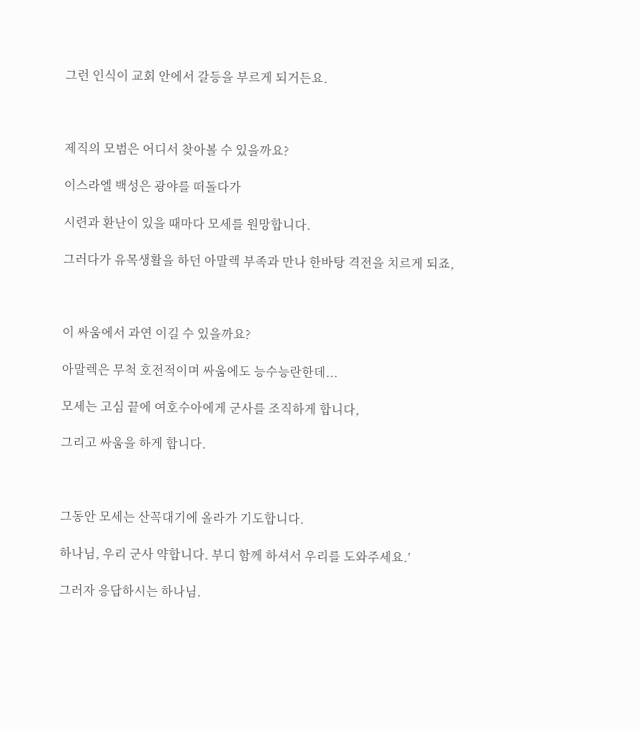그런 인식이 교회 안에서 갈등을 부르게 되거든요.



제직의 모범은 어디서 찾아볼 수 있을까요?

이스라엘 백성은 광야를 떠돌다가

시련과 환난이 있을 때마다 모세를 원망합니다.

그러다가 유목생활을 하던 아말렉 부족과 만나 한바탕 격전을 치르게 되죠,



이 싸움에서 과연 이길 수 있을까요?

아말렉은 무척 호전적이며 싸움에도 능수능란한데...

모세는 고심 끝에 여호수아에게 군사를 조직하게 합니다,

그리고 싸움을 하게 합니다.



그동안 모세는 산꼭대기에 올라가 기도합니다.

하나님, 우리 군사 약합니다. 부디 함께 하셔서 우리를 도와주세요.’

그러자 응답하시는 하나님.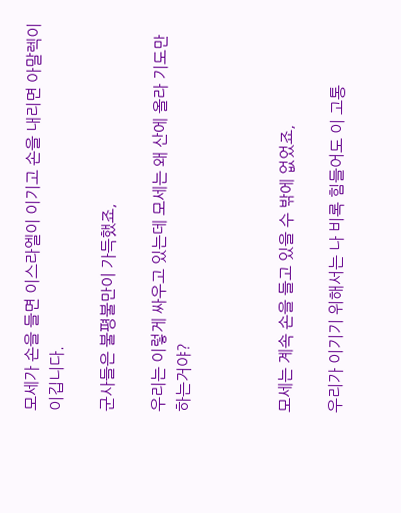모세가 손을 들면 이스라엘이 이기고 손을 내리면 아말렉이 이깁니다.

군사들은 불평불만이 가득했죠,

우리는 이렇게 싸우고 있는데 모세는 왜 산에 올라 기도만 하는거야?



모세는 계속 손을 들고 있을 수 밖에 없었죠,

우리가 이기기 위해서는 나 비록 힘들어도 이 고통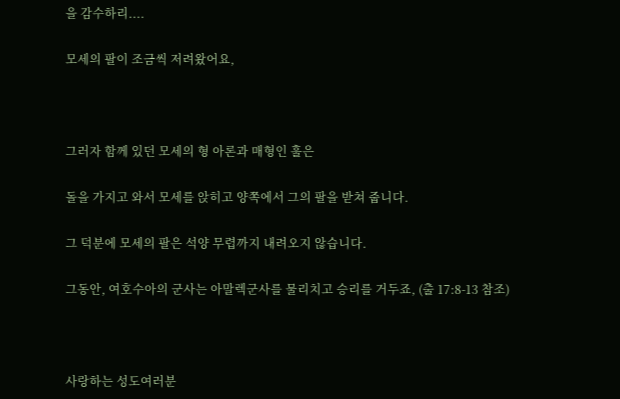을 감수하리....

모세의 팔이 조금씩 저려왔어요,



그러자 함께 있던 모세의 형 아론과 매형인 훌은

돌을 가지고 와서 모세를 앉히고 양쪽에서 그의 팔을 받쳐 줍니다.

그 덕분에 모세의 팔은 석양 무렵까지 내려오지 않습니다.

그동안, 여호수아의 군사는 아말렉군사를 물리치고 승리를 거두죠, (출 17:8-13 참조)



사랑하는 성도여러분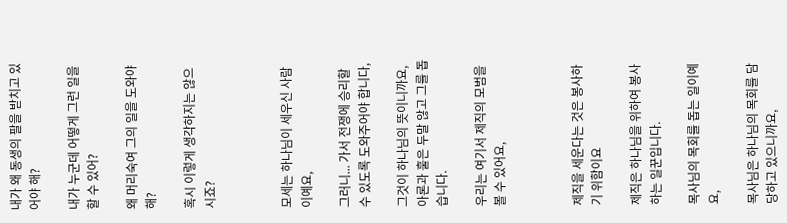내가 왜 동생의 팔을 받치고 있어야 해?

내가 누군데 어떻게 그런 일을 할 수 있어?

왜 머리숙여 그의 일을 도와야 해?

혹시 이렇게 생각하지는 않으시죠?



모세는 하나님이 세우신 사람이예요,

그러니... 가서 전쟁에 승리할 수 있도록 도와주어야 합니다,

그것이 하나님의 뜻이니까요, 아론과 훌은 두말 않고 그를 돕습니다.

우리는 여기서 제직의 모범을 볼 수 있어요,



제직을 세운다는 것은 봉사하기 위함이요

제직은 하나님을 위하여 봉사하는 일꾼입니다.

목사님의 목회를 돕는 일이예요,

목사님은 하나님의 목회를 담당하고 있으니까요,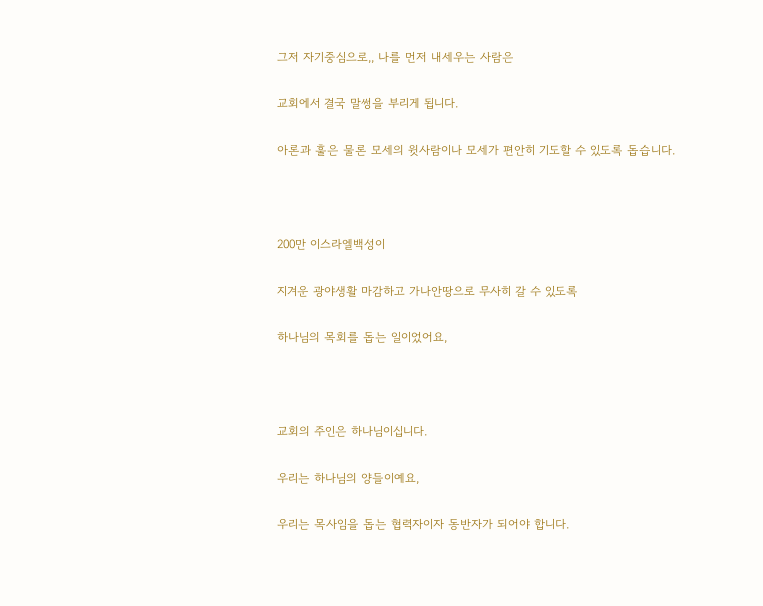그저 자기중심으로,, 나를 먼저 내세우는 사람은

교회에서 결국 말썽을 부리게 됩니다.

아론과 훌은 물론 모세의 윗사람이나 모세가 편안히 기도할 수 있도록 돕습니다.



200만 이스라엘백성이

지겨운 광야생활 마감하고 가나안땅으로 무사히 갈 수 있도록

하나님의 목회를 돕는 일이었어요,



교회의 주인은 하나님이십니다.

우리는 하나님의 양들이예요,

우리는 목사임을 돕는 협력자이자 동반자가 되어야 합니다.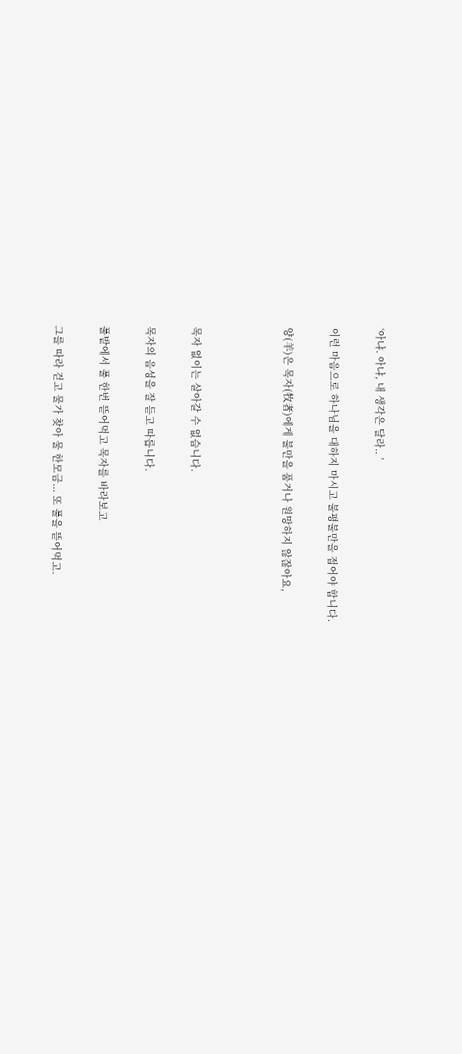‘아냐. 아냐, 내 생각은 달라.. ’

이런 마음으로 하나님을 대하지 마시고 불평불만을 접어야 합니다.

양(羊)은 목자(牧者)에게 불만을 품거나 원망하지 않잖아요,



목자 없이는 살아갈 수 없습니다.

목자의 음성을 잘 듣고 따릅니다.

풀밭에서 풀 한번 뜯어먹고 목자를 바라보고

그를 따라 걷고 물가 찾아 물 한모금... 또 풀을 뜯어먹고.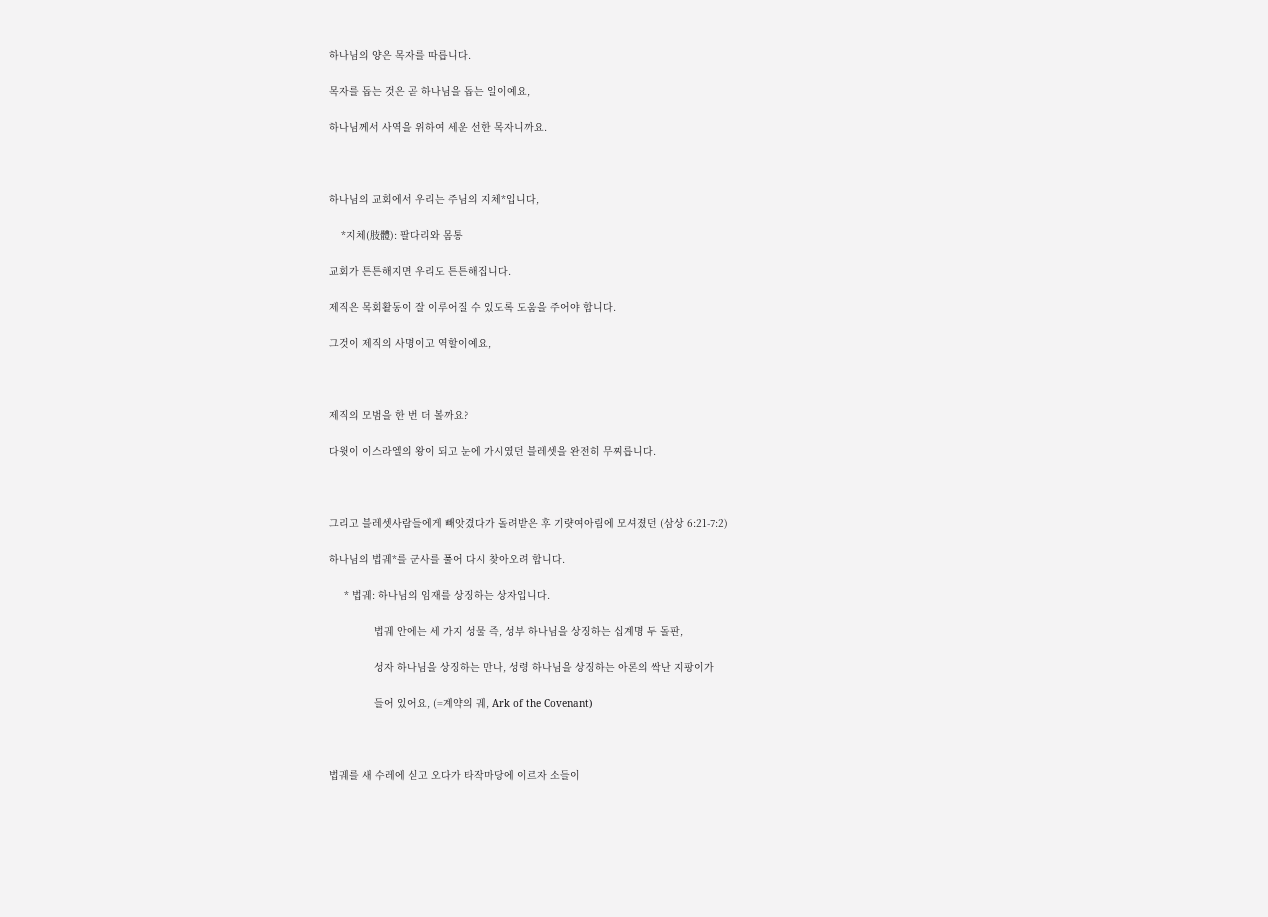하나님의 양은 목자를 따릅니다.

목자를 돕는 것은 곧 하나님을 돕는 일이예요,

하나님께서 사역을 위하여 세운 선한 목자니까요.



하나님의 교회에서 우리는 주님의 지체*입니다,

    *지체(肢體): 팔다리와 몸통

교회가 튼튼해지면 우리도 튼튼해집니다.

제직은 목회활동이 잘 이루어질 수 있도록 도움을 주어야 합니다.

그것이 제직의 사명이고 역할이예요,



제직의 모범을 한 번 더 볼까요?

다윗이 이스라엘의 왕이 되고 눈에 가시였던 블레셋을 완전히 무찌릅니다.



그리고 블레셋사람들에게 빼앗겼다가 돌려받은 후 기럇여아림에 모셔졌던 (삼상 6:21-7:2)

하나님의 법궤*를 군사를 풀어 다시 찾아오려 합니다.

     * 법궤: 하나님의 임재를 상징하는 상자입니다.

               법궤 안에는 세 가지 성물 즉, 성부 하나님을 상징하는 십계명 두 돌판,

               성자 하나님을 상징하는 만나, 성령 하나님을 상징하는 아론의 싹난 지팡이가

               들어 있어요, (=계약의 궤, Ark of the Covenant)



법궤를 새 수레에 싣고 오다가 타작마당에 이르자 소들이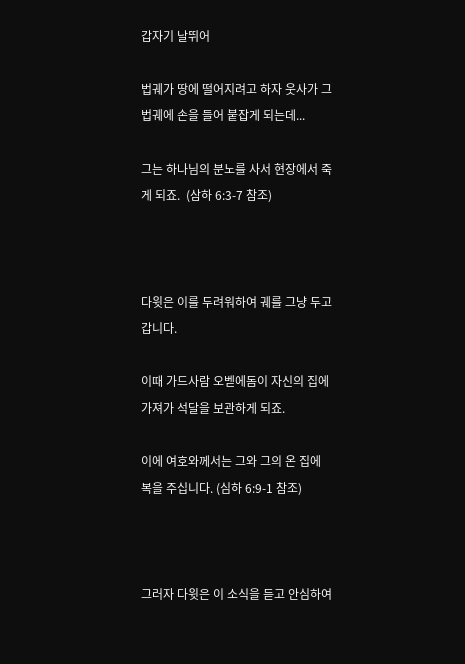갑자기 날뛰어

법궤가 땅에 떨어지려고 하자 웃사가 그 법궤에 손을 들어 붙잡게 되는데...

그는 하나님의 분노를 사서 현장에서 죽게 되죠.  (삼하 6:3-7 참조)



다윗은 이를 두려워하여 궤를 그냥 두고 갑니다.

이때 가드사람 오벧에돔이 자신의 집에 가져가 석달을 보관하게 되죠.

이에 여호와께서는 그와 그의 온 집에 복을 주십니다. (심하 6:9-1 참조)



그러자 다윗은 이 소식을 듣고 안심하여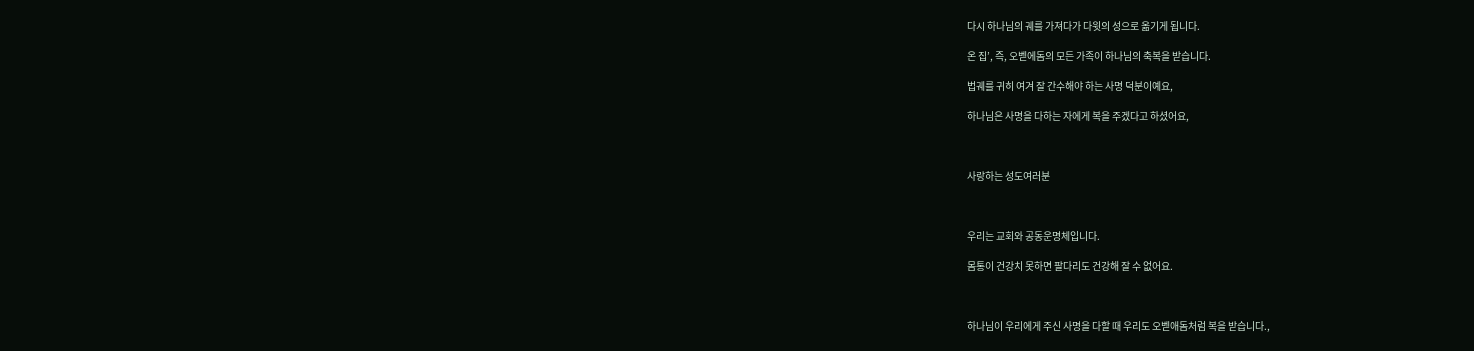다시 하나님의 궤를 가져다가 다윗의 성으로 옮기게 됩니다.

온 집’, 즉, 오벧에돔의 모든 가족이 하나님의 축복을 받습니다.

법궤를 귀히 여겨 잘 간수해야 하는 사명 덕분이예요,

하나님은 사명을 다하는 자에게 복을 주겠다고 하셨어요,



사랑하는 성도여러분



우리는 교회와 공동운명체입니다.

몸통이 건강치 못하면 팔다리도 건강해 잘 수 없어요.



하나님이 우리에게 주신 사명을 다할 때 우리도 오벧애돔처럼 복을 받습니다.,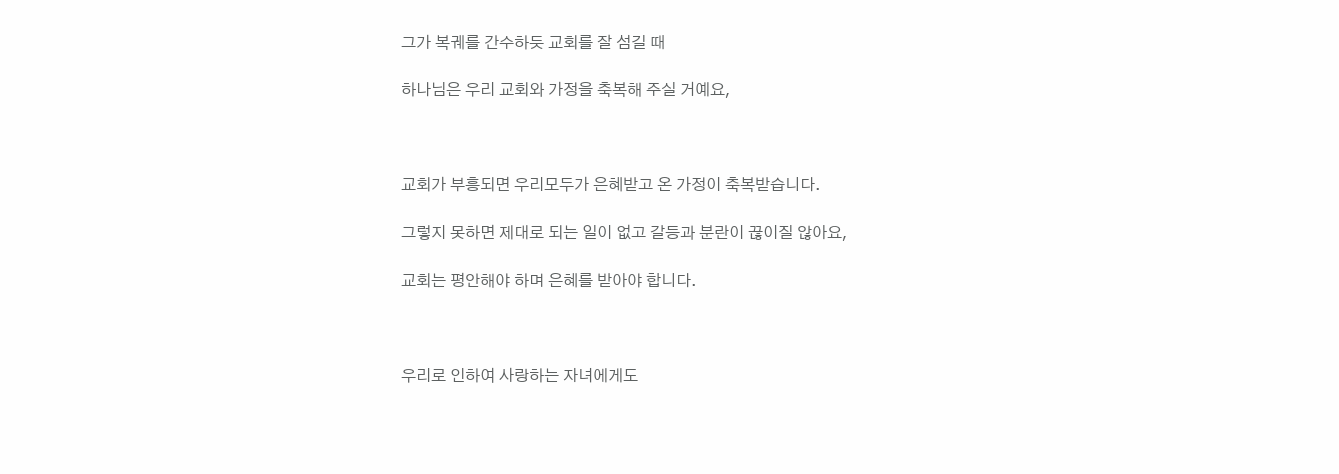그가 복궤를 간수하듯 교회를 잘 섬길 때

하나님은 우리 교회와 가정을 축복해 주실 거예요,



교회가 부흥되면 우리모두가 은혜받고 온 가정이 축복받습니다.

그렇지 못하면 제대로 되는 일이 없고 갈등과 분란이 끊이질 않아요,

교회는 평안해야 하며 은혜를 받아야 합니다.



우리로 인하여 사랑하는 자녀에게도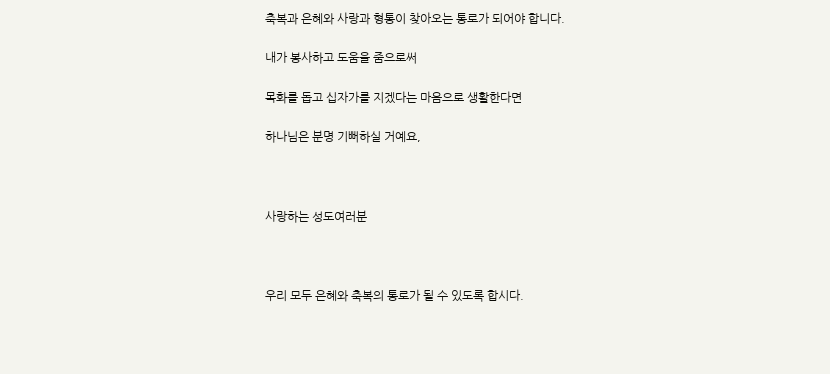축복과 은혜와 사랑과 형통이 찾아오는 통로가 되어야 합니다.

내가 봉사하고 도움을 줌으로써

목화를 돕고 십자가를 지겠다는 마음으로 생활한다면

하나님은 분명 기뻐하실 거예요,



사랑하는 성도여러분



우리 모두 은혜와 축복의 통로가 될 수 있도록 합시다.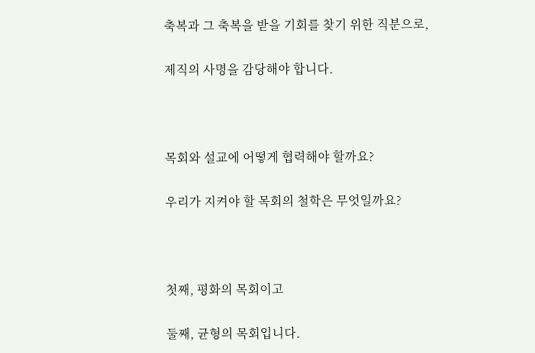축복과 그 축복을 받을 기회를 찾기 위한 직분으로,

제직의 사명을 감당해야 합니다.



목회와 설교에 어떻게 협력해야 할까요?

우리가 지켜야 할 목회의 철학은 무엇일까요?



첫째, 평화의 목회이고

둘째, 균형의 목회입니다.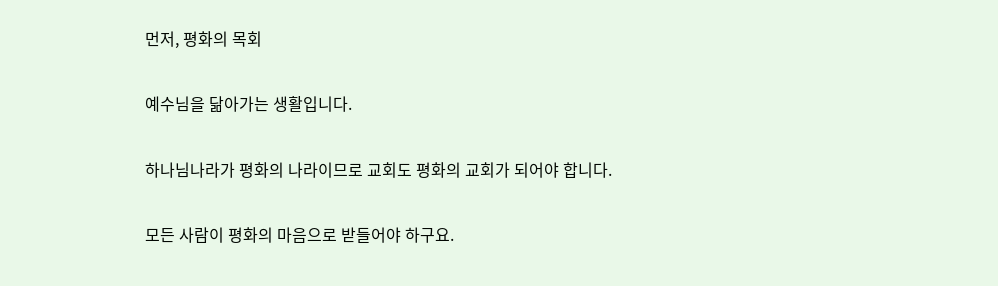먼저, 평화의 목회

예수님을 닮아가는 생활입니다.

하나님나라가 평화의 나라이므로 교회도 평화의 교회가 되어야 합니다.

모든 사람이 평화의 마음으로 받들어야 하구요.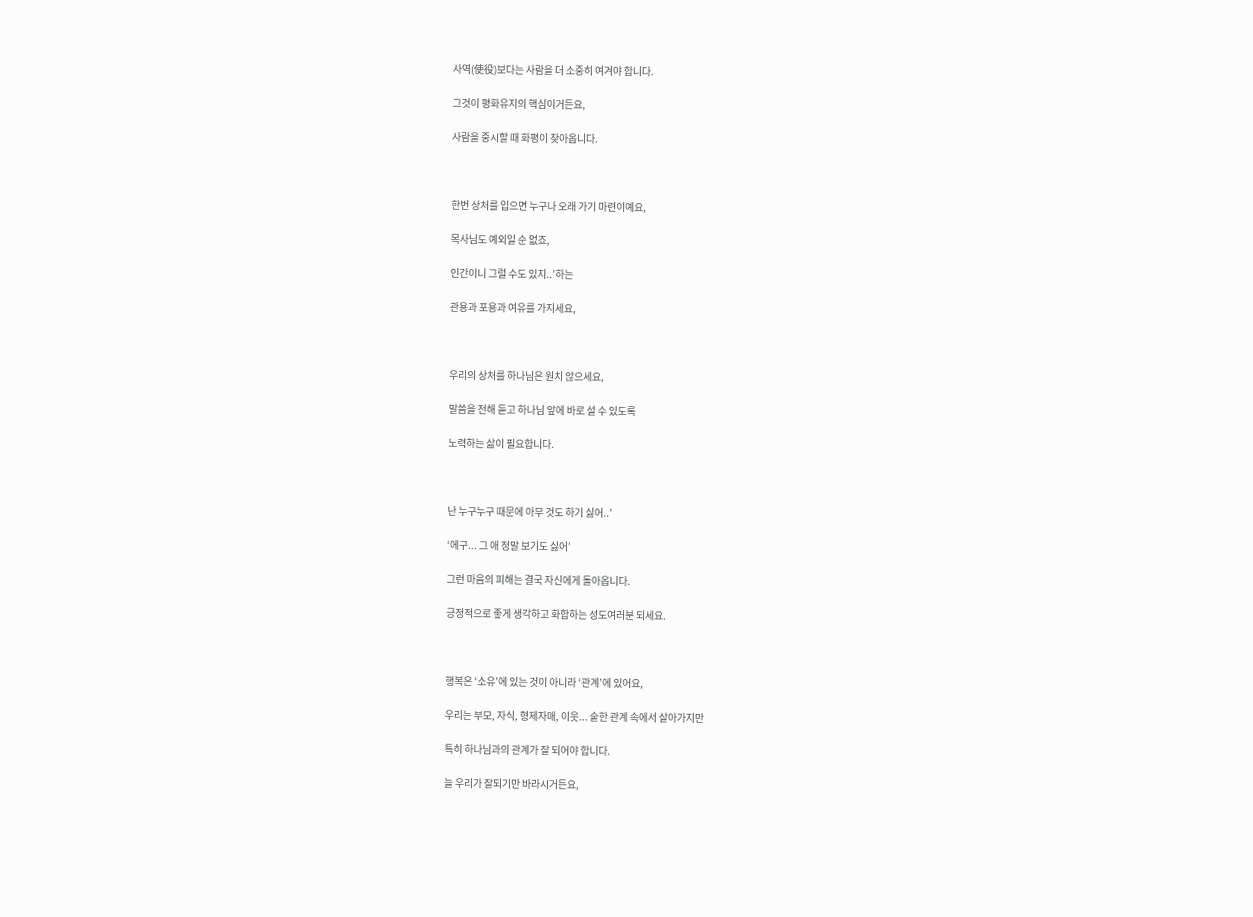사역(使役)보다는 사람을 더 소중히 여겨야 합니다.

그것이 평화유지의 핵심이거든요,

사람을 중시할 때 화평이 찾아옵니다.



한번 상처를 입으면 누구나 오래 가기 마련이예요,

목사님도 예외일 순 없죠,

인간이니 그럴 수도 있지..’하는

관용과 포용과 여유를 가지세요,



우리의 상처를 하나님은 원치 않으세요,

말씀을 전해 듣고 하나님 앞에 바로 설 수 있도록

노력하는 삶이 필요합니다.



난 누구누구 때문에 아무 것도 하기 싫어..’

‘에구... 그 애 정말 보기도 싫어’

그런 마음의 피해는 결국 자신에게 돌아옵니다.

긍정적으로 좋게 생각하고 화합하는 성도여러분 되세요.



행복은 ‘소유’에 있는 것이 아니라 ‘관계’에 있어요,

우리는 부모, 자식, 형제자매, 이웃... 숱한 관계 속에서 살아가지만

특히 하나님과의 관계가 잘 되어야 합니다.

늘 우리가 잘되기만 바라시거든요,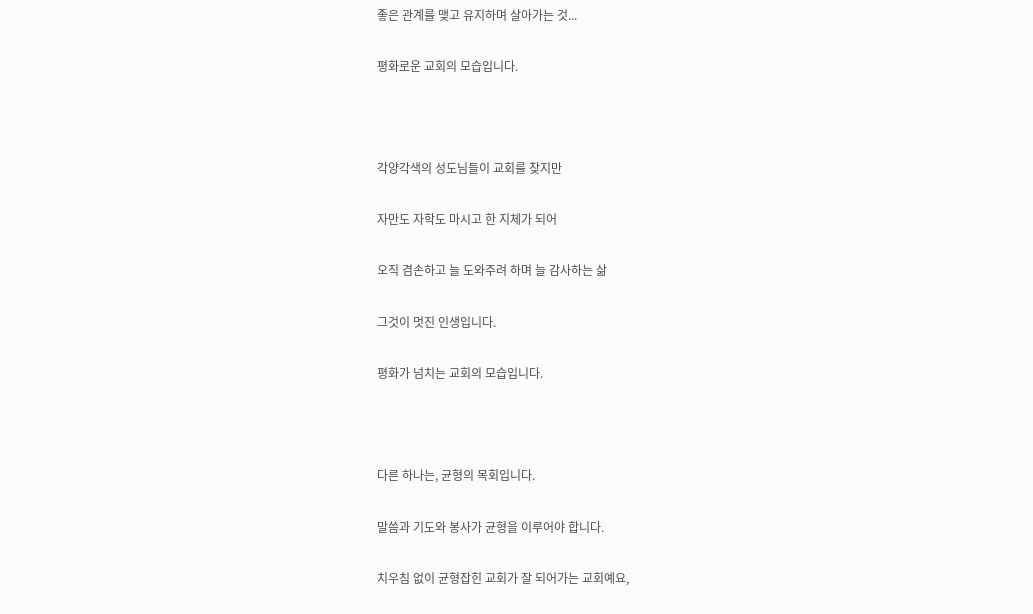좋은 관계를 맺고 유지하며 살아가는 것...

평화로운 교회의 모습입니다.



각양각색의 성도님들이 교회를 찾지만

자만도 자학도 마시고 한 지체가 되어

오직 겸손하고 늘 도와주려 하며 늘 감사하는 삶

그것이 멋진 인생입니다.

평화가 넘치는 교회의 모습입니다.



다른 하나는, 균형의 목회입니다.

말씀과 기도와 봉사가 균형을 이루어야 합니다.

치우침 없이 균형잡힌 교회가 잘 되어가는 교회예요,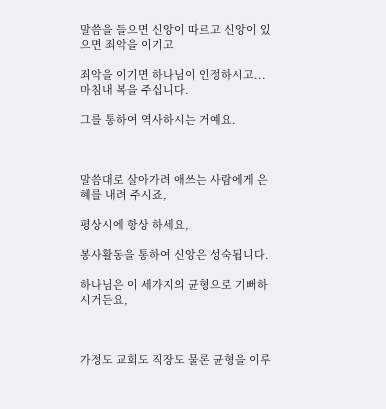말씀을 들으면 신앙이 따르고 신앙이 있으면 죄악을 이기고

죄악을 이기면 하나님이 인정하시고... 마침내 복을 주십니다.

그를 통하여 역사하시는 거예요.



말씀대로 살아가려 애쓰는 사람에게 은혜를 내려 주시죠,

평상시에 항상 하세요,

봉사활동을 통하여 신앙은 성숙됩니다.

하나님은 이 세가지의 균형으로 기뻐하시거든요,



가정도 교회도 직장도 물론 균형을 이루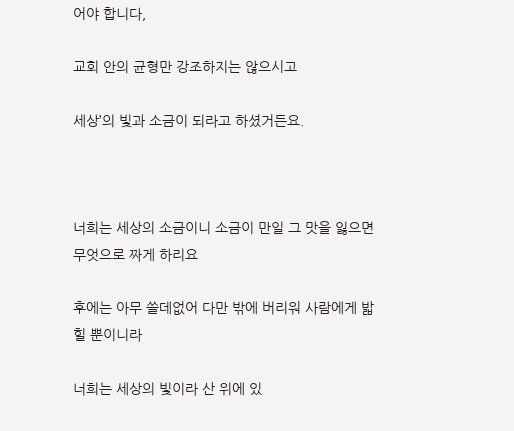어야 합니다,

교회 안의 균형만 강조하지는 않으시고

세상’의 빛과 소금이 되라고 하셨거든요.



너희는 세상의 소금이니 소금이 만일 그 맛을 잃으면 무엇으로 짜게 하리요

후에는 아무 쓸데없어 다만 밖에 버리워 사람에게 밟힐 뿐이니라

너희는 세상의 빛이라 산 위에 있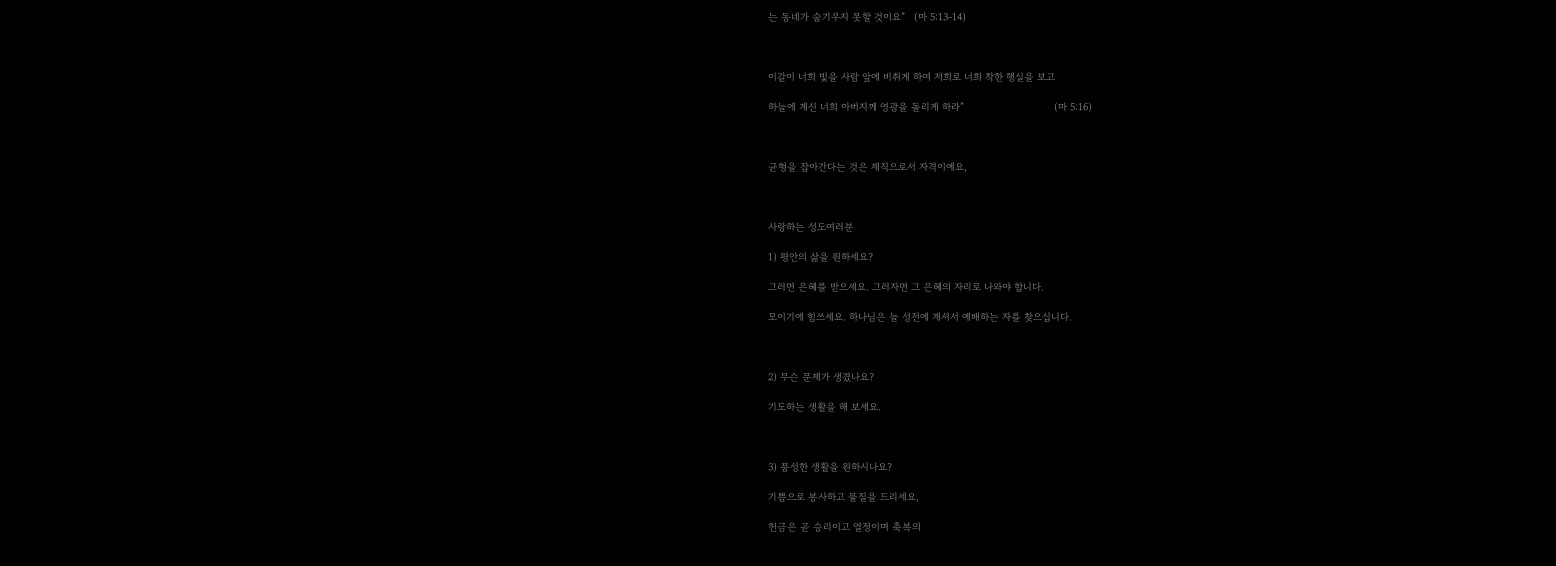는 동네가 숨기우지 못할 것이요”   (마 5:13-14)



이같이 너희 빛을 사람 앞에 비취게 하여 저희로 너희 착한 행실을 보고

하늘에 계신 너희 아버지께 영광을 돌리게 하라”                              (마 5:16)



균형을 잡아간다는 것은 제직으로서 자격이예요,



사랑하는 성도여러분

1) 평안의 삶을 원하세요?

그러면 은혜를 받으세요. 그러자면 그 은혜의 자리로 나와야 합니다.

모이기에 힘쓰세요. 하나님은 늘 성전에 계셔서 예배하는 자를 찾으십니다.



2) 무슨 문제가 생겼나요?

기도하는 생활을 해 보세요.



3) 풍성한 생활을 원하시나요?

기쁨으로 봉사하고 물질을 드리세요,

헌금은 곧 승리이고 열정이며 축복의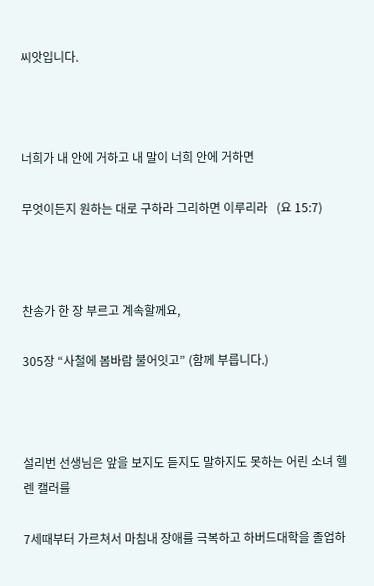씨앗입니다.



너희가 내 안에 거하고 내 말이 너희 안에 거하면

무엇이든지 원하는 대로 구하라 그리하면 이루리라   (요 15:7)



찬송가 한 장 부르고 계속할께요,

305장 “사철에 봄바람 불어잇고” (함께 부릅니다.)



설리번 선생님은 앞을 보지도 듣지도 말하지도 못하는 어린 소녀 헬렌 캘러를

7세때부터 가르쳐서 마침내 장애를 극복하고 하버드대학을 졸업하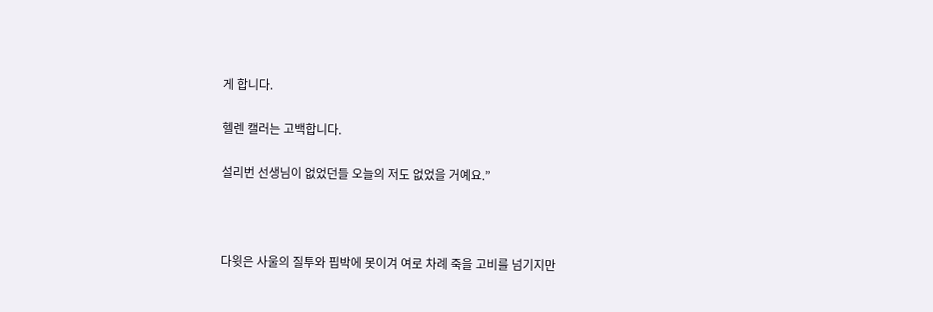게 합니다.

헬렌 캘러는 고백합니다.

설리번 선생님이 없었던들 오늘의 저도 없었을 거예요.”



다윗은 사울의 질투와 핍박에 못이겨 여로 차례 죽을 고비를 넘기지만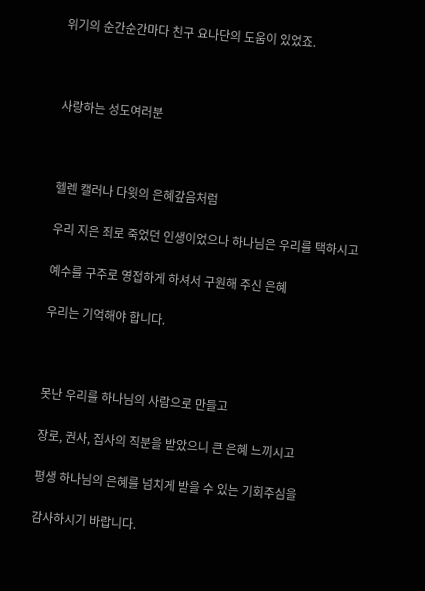위기의 순간순간마다 친구 요나단의 도움이 있었죠.



사랑하는 성도여러분



헬렌 캘러나 다윗의 은혜갚음처럼

우리 지은 죄로 죽었던 인생이었으나 하나님은 우리를 택하시고

예수를 구주로 영접하게 하셔서 구원해 주신 은혜

우리는 기억해야 합니다.



못난 우리를 하나님의 사람으로 만들고

장로, 권사, 집사의 직분을 받았으니 큰 은혜 느끼시고

평생 하나님의 은혜를 넘치게 받을 수 있는 기회주심을

감사하시기 바랍니다.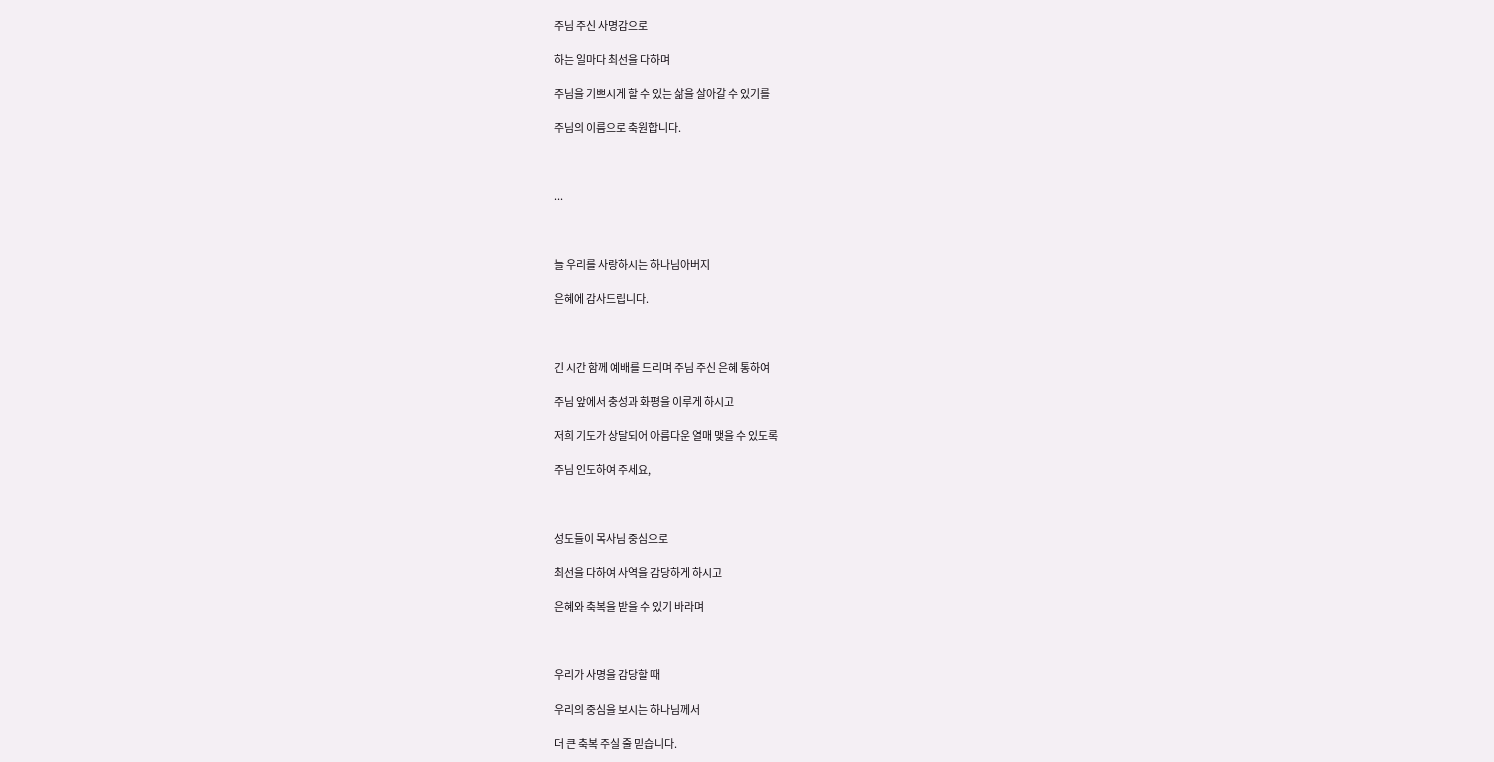주님 주신 사명감으로

하는 일마다 최선을 다하며

주님을 기쁘시게 할 수 있는 삶을 살아갈 수 있기를

주님의 이름으로 축원합니다.



...



늘 우리를 사랑하시는 하나님아버지

은혜에 감사드립니다.



긴 시간 함께 예배를 드리며 주님 주신 은혜 통하여

주님 앞에서 충성과 화평을 이루게 하시고

저희 기도가 상달되어 아름다운 열매 맺을 수 있도록

주님 인도하여 주세요,



성도들이 목사님 중심으로

최선을 다하여 사역을 감당하게 하시고

은혜와 축복을 받을 수 있기 바라며



우리가 사명을 감당할 때

우리의 중심을 보시는 하나님께서

더 큰 축복 주실 줄 믿습니다.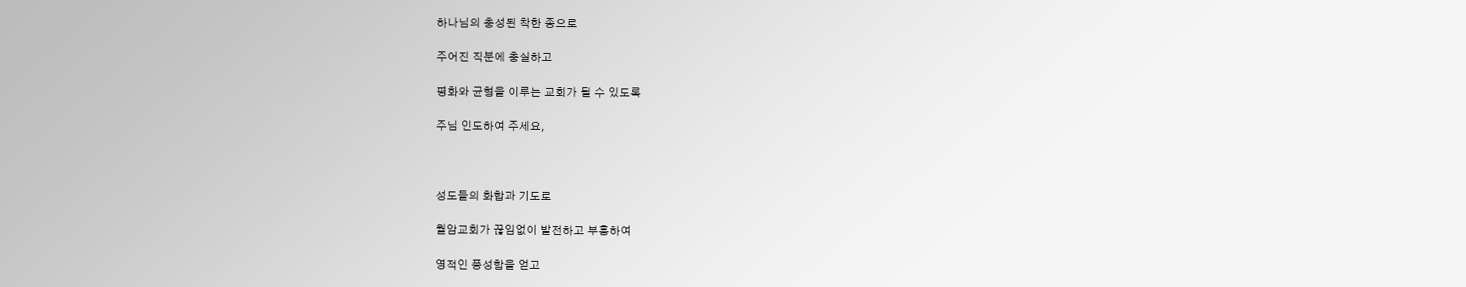하나님의 충성된 착한 종으로

주어진 직분에 충실하고

평화와 균형을 이루는 교회가 될 수 있도록

주님 인도하여 주세요,



성도들의 화합과 기도로

월암교회가 끊임없이 발전하고 부흥하여

영적인 풍성함을 얻고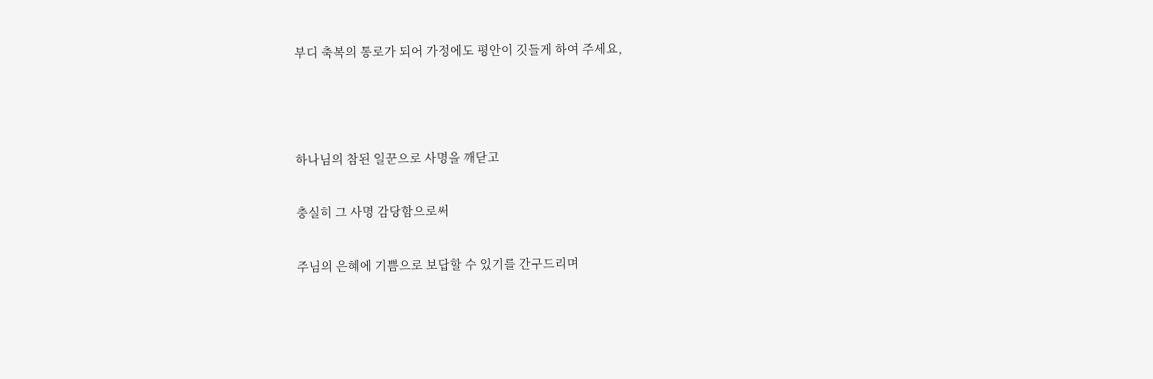부디 축복의 통로가 되어 가정에도 평안이 깃들게 하여 주세요,



하나님의 참된 일꾼으로 사명을 깨닫고

충실히 그 사명 감당함으로써

주님의 은혜에 기쁨으로 보답할 수 있기를 간구드리며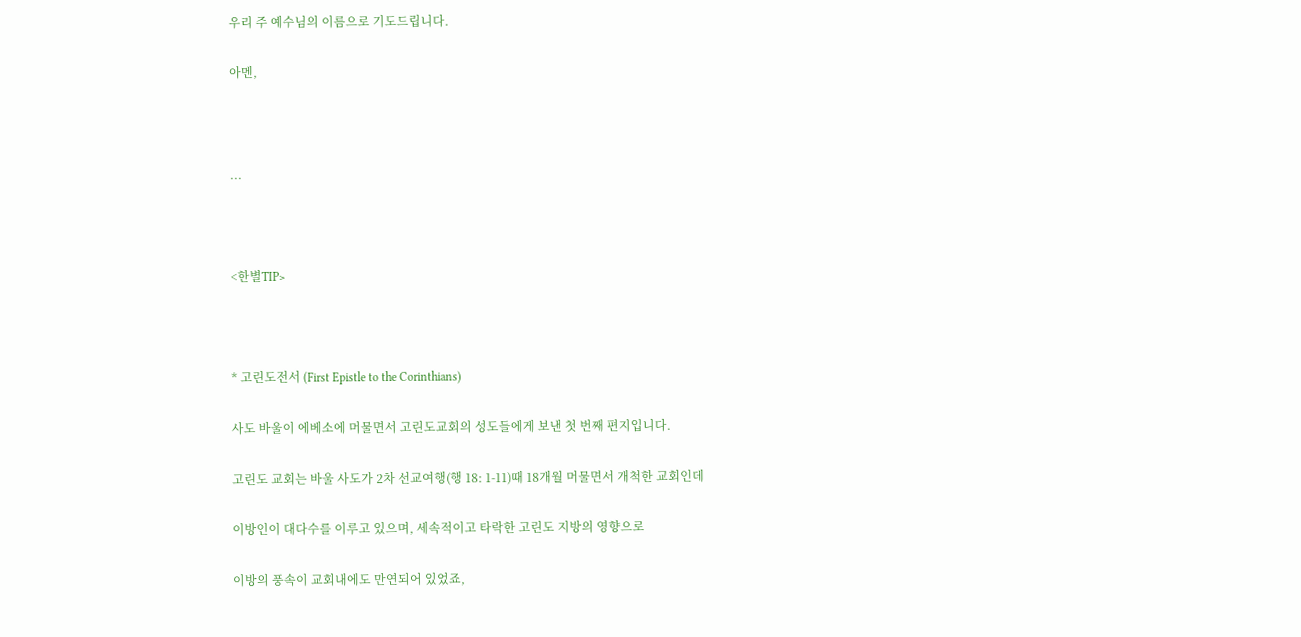우리 주 예수님의 이름으로 기도드립니다.

아멘,



...



<한별TIP>



* 고린도전서 (First Epistle to the Corinthians)

사도 바울이 에베소에 머물면서 고린도교회의 성도들에게 보낸 첫 번째 편지입니다.

고린도 교회는 바울 사도가 2차 선교여행(행 18: 1-11)때 18개월 머물면서 개척한 교회인데

이방인이 대다수를 이루고 있으며, 세속적이고 타락한 고린도 지방의 영향으로

이방의 풍속이 교회내에도 만연되어 있었죠,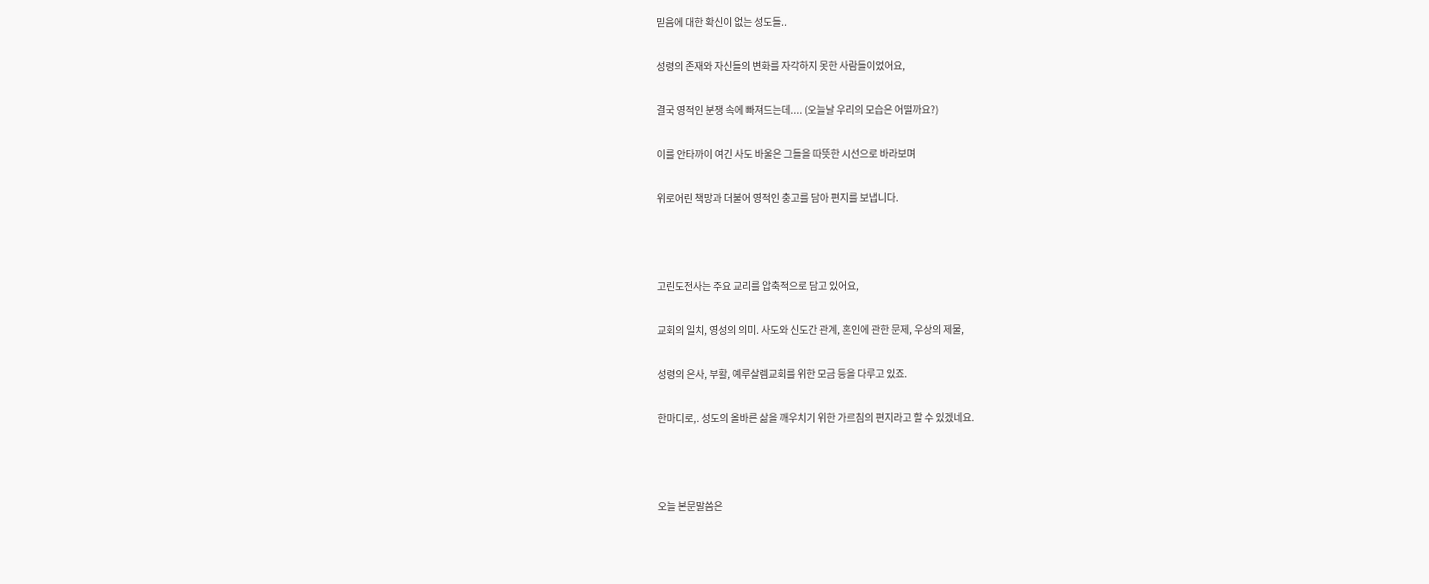믿음에 대한 확신이 없는 성도들..

성령의 존재와 자신들의 변화를 자각하지 못한 사람들이었어요,

결국 영적인 분쟁 속에 빠져드는데.... (오늘날 우리의 모습은 어떨까요?)

이를 안타까이 여긴 사도 바울은 그들을 따뜻한 시선으로 바라보며

위로어린 책망과 더불어 영적인 충고를 담아 편지를 보냅니다.



고린도전사는 주요 교리를 압축적으로 담고 있어요,

교회의 일치, 영성의 의미. 사도와 신도간 관계, 혼인에 관한 문제, 우상의 제물,

성령의 은사, 부활, 예루살렘교회를 위한 모금 등을 다루고 있죠.

한마디로,. 성도의 올바른 삶을 깨우치기 위한 가르침의 편지라고 할 수 있겠네요.



오늘 본문말씀은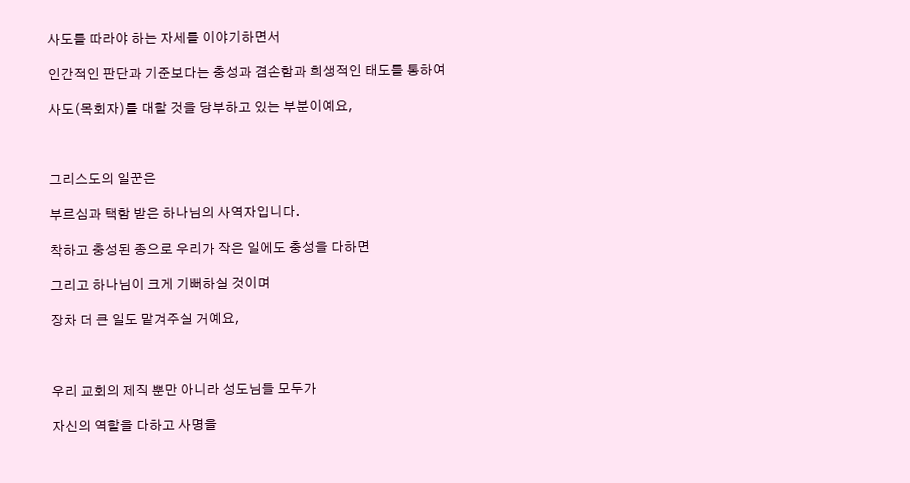사도를 따라야 하는 자세를 이야기하면서

인간적인 판단과 기준보다는 충성과 겸손함과 희생적인 태도를 통하여

사도(목회자)를 대할 것을 당부하고 있는 부분이예요,



그리스도의 일꾼은

부르심과 택함 받은 하나님의 사역자입니다.

착하고 충성된 종으로 우리가 작은 일에도 충성을 다하면

그리고 하나님이 크게 기뻐하실 것이며

장차 더 큰 일도 맡겨주실 거예요,



우리 교회의 제직 뿐만 아니라 성도님들 모두가

자신의 역할을 다하고 사명을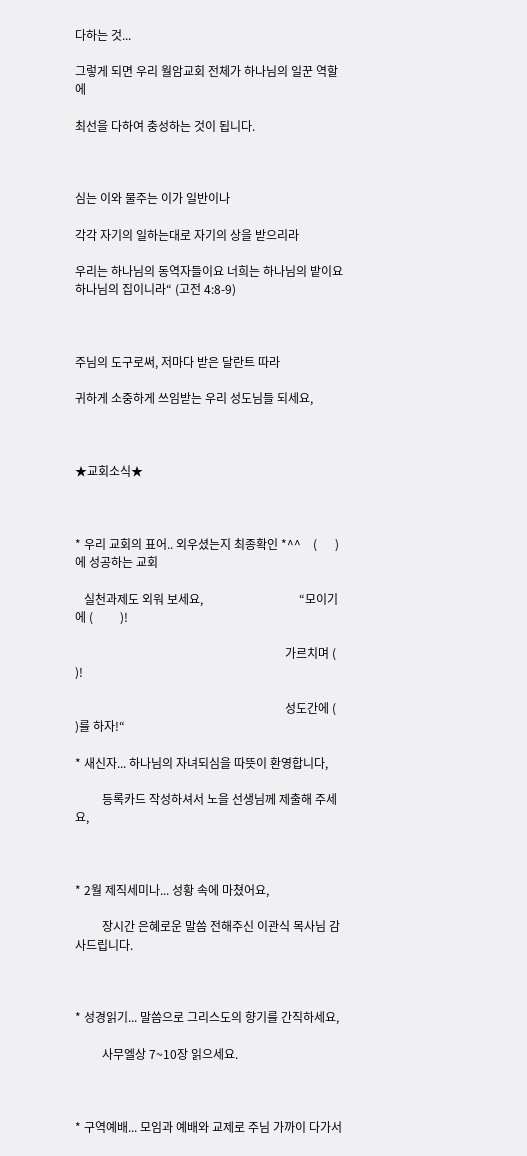다하는 것...

그렇게 되면 우리 월암교회 전체가 하나님의 일꾼 역할에

최선을 다하여 충성하는 것이 됩니다.



심는 이와 물주는 이가 일반이나

각각 자기의 일하는대로 자기의 상을 받으리라

우리는 하나님의 동역자들이요 너희는 하나님의 밭이요 하나님의 집이니라“ (고전 4:8-9)



주님의 도구로써, 저마다 받은 달란트 따라

귀하게 소중하게 쓰임받는 우리 성도님들 되세요,



★교회소식★



* 우리 교회의 표어.. 외우셨는지 최종확인 *^^    (      )에 성공하는 교회

   실천과제도 외워 보세요,                                “모이기에 (         )!

                                                                      가르치며 (         )!

                                                                      성도간에 (         )를 하자!“

* 새신자... 하나님의 자녀되심을 따뜻이 환영합니다,

         등록카드 작성하셔서 노을 선생님께 제출해 주세요,



* 2월 제직세미나... 성황 속에 마쳤어요,

         장시간 은혜로운 말씀 전해주신 이관식 목사님 감사드립니다.



* 성경읽기... 말씀으로 그리스도의 향기를 간직하세요,

         사무엘상 7~10장 읽으세요.



* 구역예배... 모임과 예배와 교제로 주님 가까이 다가서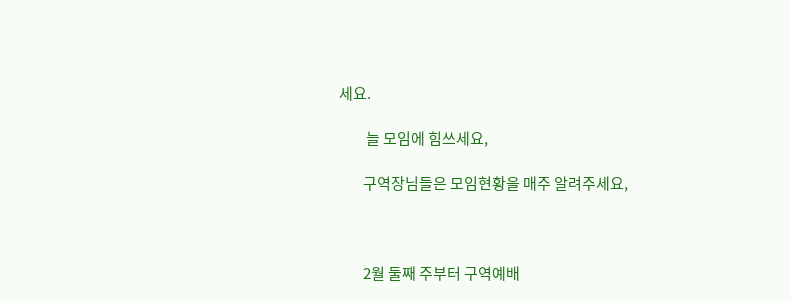세요.

         늘 모임에 힘쓰세요,

        구역장님들은 모임현황을 매주 알려주세요,



        2월 둘째 주부터 구역예배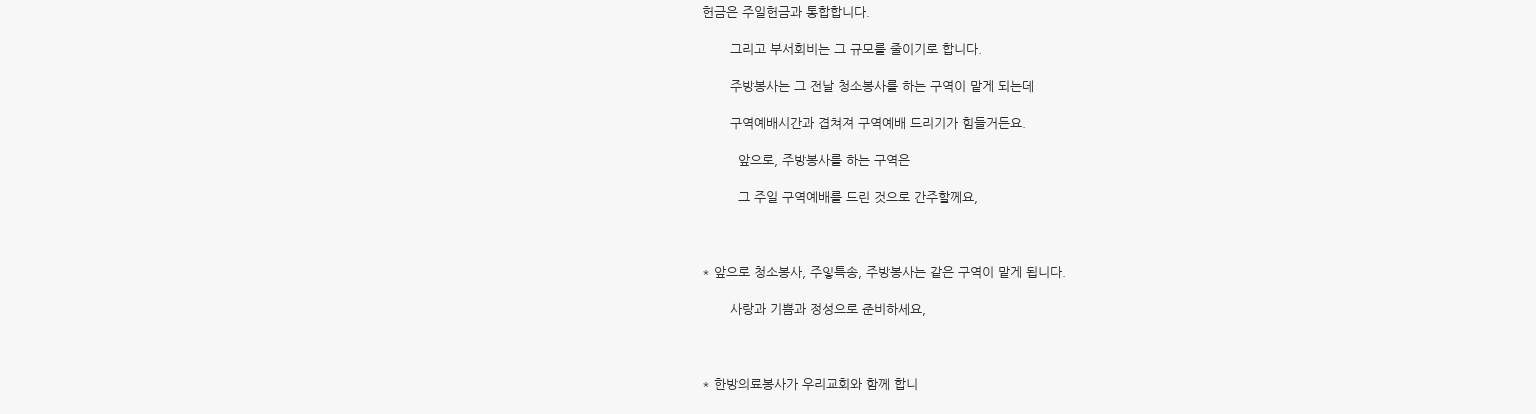헌금은 주일헌금과 통합합니다.

       그리고 부서회비는 그 규모를 줄이기로 합니다.

       주방봉사는 그 전날 청소봉사를 하는 구역이 맡게 되는데

       구역예배시간과 겹쳐져 구역예배 드리기가 힘들거든요.

         앞으로, 주방봉사를 하는 구역은

         그 주일 구역예배를 드린 것으로 간주할께요,



* 앞으로 청소봉사, 주잏특송, 주방봉사는 같은 구역이 맡게 됩니다.

       사랑과 기쁨과 정성으로 준비하세요,



* 한방의료봉사가 우리교회와 함께 합니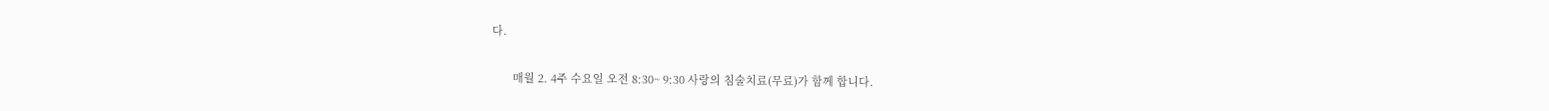다.

       매월 2. 4주 수요일 오전 8:30~ 9:30 사랑의 침술치료(무료)가 함께 합니다.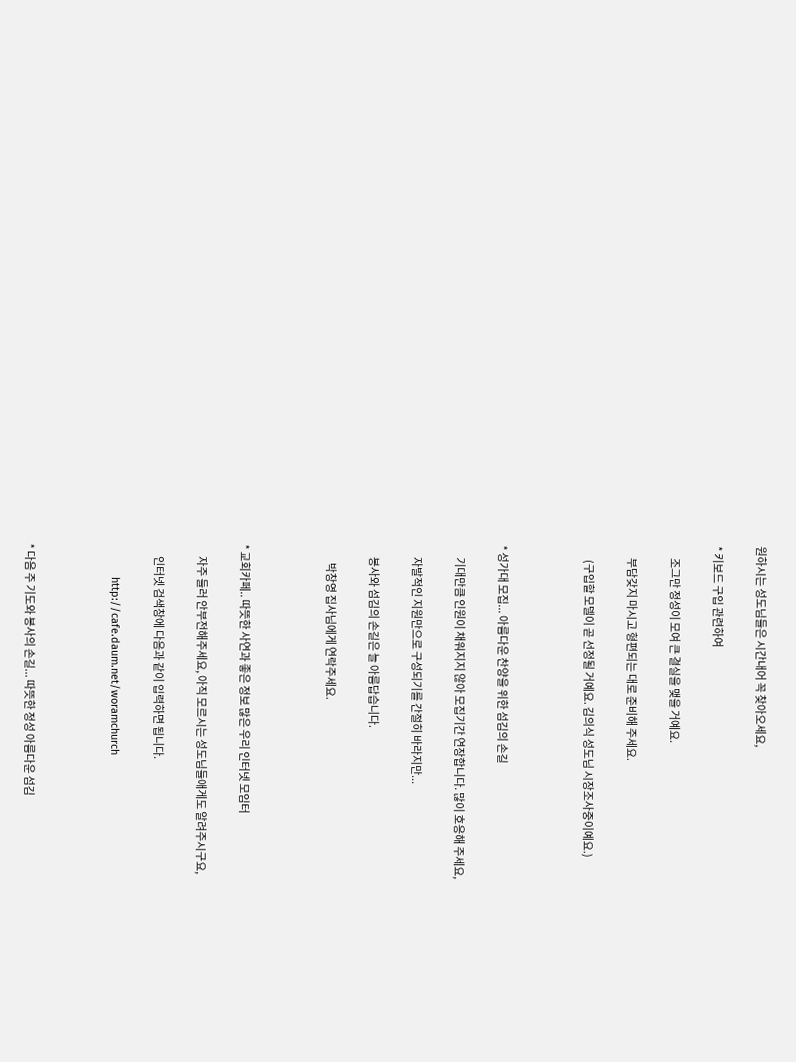원하시는 성도님들은 시간내어 꼭 찾아오세요,

* 키보드 구입 관련하여

      조그만 정성이 모여 큰 결실을 맺을 거예요.

      부담갖지 마시고 형편되는 대로 준비해 주세요.

       (구입할 모델이 곧 선정될 거예요. 김의식 성도님 시장조사중이예요.)



* 성가대 모집... 아름다운 찬양을 위한 섬김의 손길

      기대만큼 인원이 채워지지 않아 모집기간 연장합니다. 많이 호응해 주세요,

      자발적인 지원만으로 구성되기를 간절히 바라지만...

      봉사와 섬김의 손길은 늘 아름답습니다.

         박창영 집사님에게 연락주세요.



* 교회카페.. 따뜻한 사연과 좋은 정보 많은 우리 인터넷 모임터

      자주 들러 안부전해주세요, 아직 모르시는 성도님들애게도 알려주시구요,

      인터넷 검색창에 다음과 같이 입력하면 됩니다.

           http://cafe.daum.net/woramchurch



* 다음 주 기도와 봉사의 손길... 따뜻한 정성 아름다운 섬김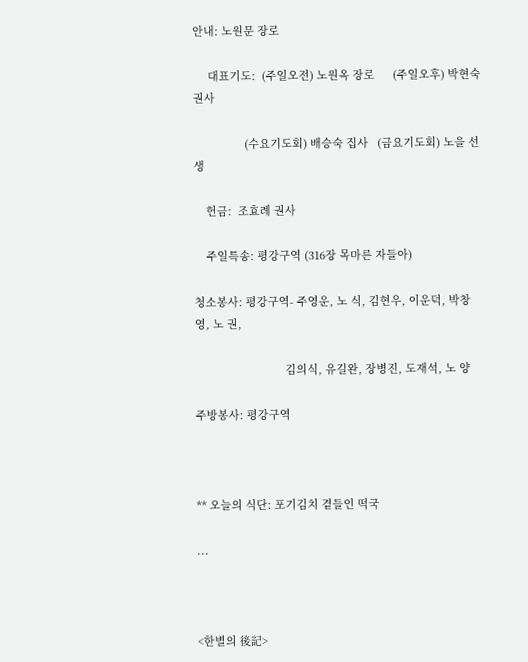안내: 노원문 장로

     대표기도:  (주일오전) 노원옥 장로      (주일오후) 박현숙 권사

                 (수요기도회) 배승숙 집사   (금요기도회) 노을 선생

    헌금:  조효례 권사

    주일특송: 평강구역 (316장 목마른 자들아)

청소봉사: 평강구역- 주영운, 노 식, 김현우, 이운덕, 박창영, 노 권,

                              김의식, 유길완, 장병진, 도재석, 노 양

주방봉사: 평강구역



** 오늘의 식단: 포기김치 곁들인 떡국

...



<한별의 後記>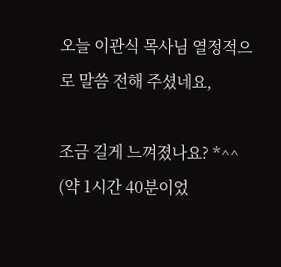오늘 이관식 목사님 열정적으로 말씀 전해 주셨네요,

조금 길게 느껴졌나요? *^^ (약 1시간 40분이었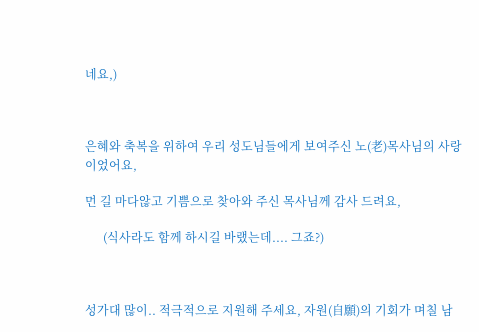네요,)



은혜와 축복을 위하여 우리 성도님들에게 보여주신 노(老)목사님의 사랑이었어요,

먼 길 마다않고 기쁨으로 찾아와 주신 목사님께 감사 드려요,

      (식사라도 함께 하시길 바랬는데.... 그죠?)



성가대 많이.. 적극적으로 지원해 주세요, 자원(自願)의 기회가 며칠 남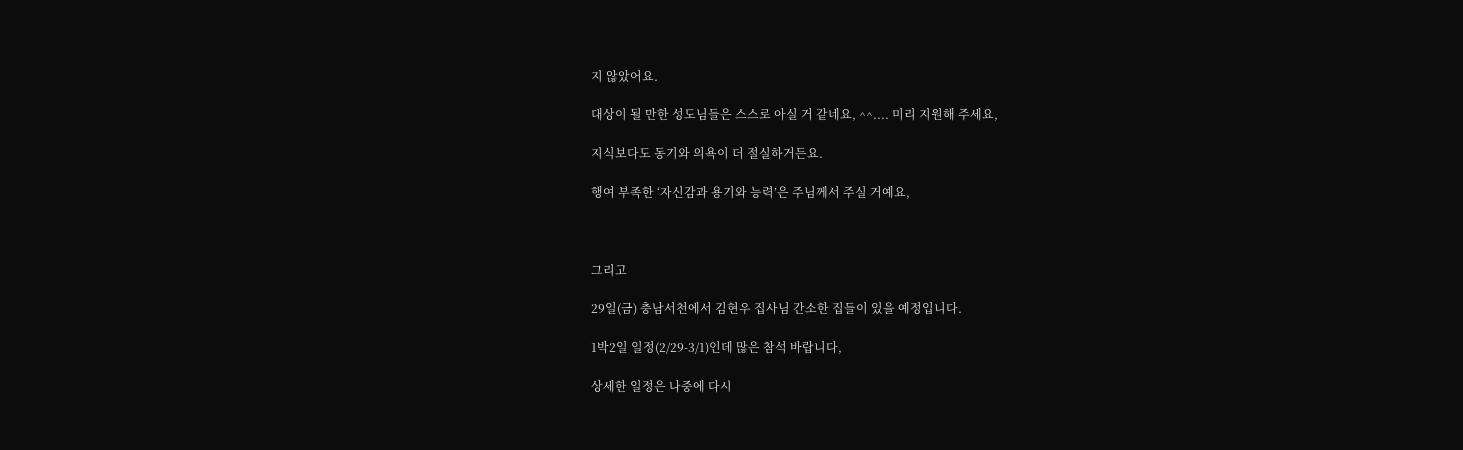지 않았어요.

대상이 될 만한 성도님들은 스스로 아실 거 같네요, ^^.... 미리 지원해 주세요,

지식보다도 동기와 의욕이 더 절실하거든요.

행여 부족한 ‘자신감과 용기와 능력’은 주님께서 주실 거예요,



그리고

29일(금) 충남서천에서 김현우 집사님 간소한 집들이 있을 예정입니다.

1박2일 일정(2/29-3/1)인데 많은 참석 바랍니다,

상세한 일정은 나중에 다시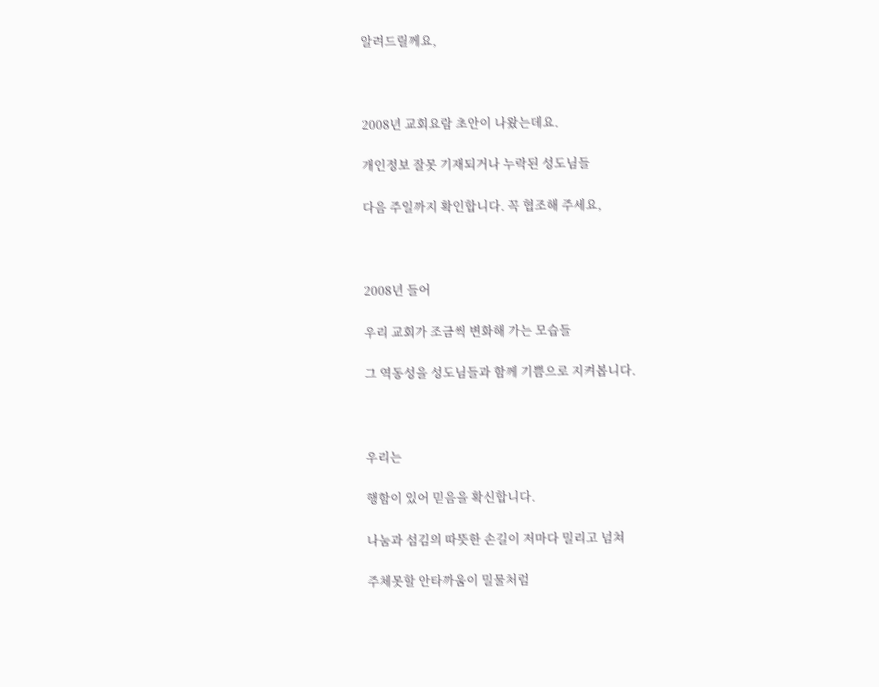알려드릴께요,



2008년 교회요람 초안이 나왔는데요.

개인정보 잘못 기재되거나 누락된 성도님들

다음 주일까지 확인합니다. 꼭 협조해 주세요,



2008년 들어

우리 교회가 조금씩 변화해 가는 모습들

그 역동성을 성도님들과 함께 기쁨으로 지켜봅니다.



우리는

행함이 있어 믿음을 확신합니다.

나눔과 섬김의 따뜻한 손길이 저마다 밀리고 넘쳐

주체못할 안타까움이 밀물처럼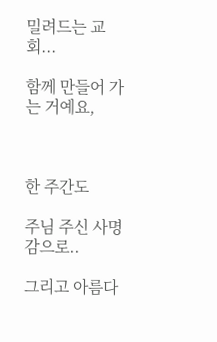밀려드는 교회...

함께 만들어 가는 거예요,



한 주간도

주님 주신 사명감으로..

그리고 아름다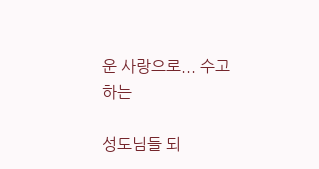운 사랑으로... 수고하는

성도님들 되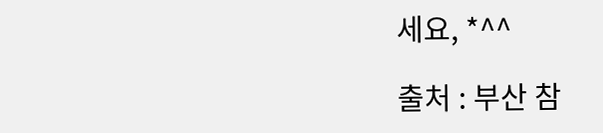세요, *^^

출처 : 부산 참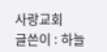사랑교회
글쓴이 : 하늘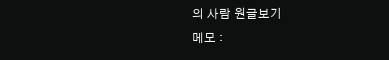의 사람 원글보기
메모 :